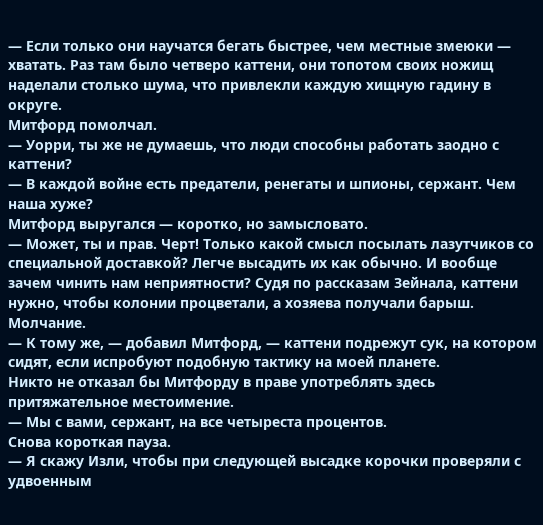— Если только они научатся бегать быстрее, чем местные змеюки — хватать. Раз там было четверо каттени, они топотом своих ножищ наделали столько шума, что привлекли каждую хищную гадину в округе.
Митфорд помолчал.
— Уорри, ты же не думаешь, что люди способны работать заодно с каттени?
— В каждой войне есть предатели, ренегаты и шпионы, сержант. Чем наша хуже?
Митфорд выругался — коротко, но замысловато.
— Может, ты и прав. Черт! Только какой смысл посылать лазутчиков со специальной доставкой? Легче высадить их как обычно. И вообще зачем чинить нам неприятности? Судя по рассказам Зейнала, каттени нужно, чтобы колонии процветали, а хозяева получали барыш.
Молчание.
— К тому же, — добавил Митфорд, — каттени подрежут сук, на котором сидят, если испробуют подобную тактику на моей планете.
Никто не отказал бы Митфорду в праве употреблять здесь притяжательное местоимение.
— Мы с вами, сержант, на все четыреста процентов.
Снова короткая пауза.
— Я скажу Изли, чтобы при следующей высадке корочки проверяли с удвоенным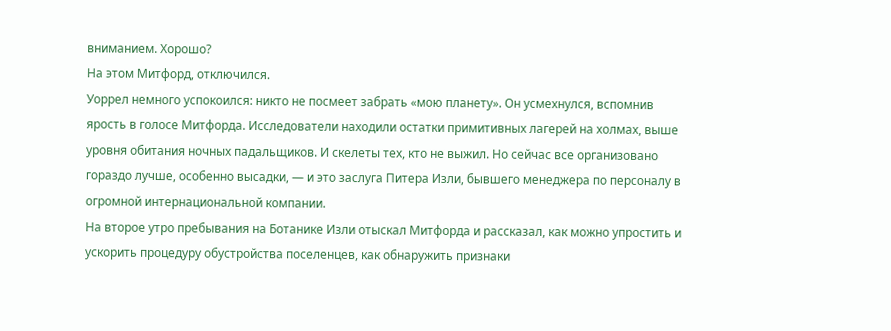вниманием. Хорошо?
На этом Митфорд, отключился.
Уоррел немного успокоился: никто не посмеет забрать «мою планету». Он усмехнулся, вспомнив ярость в голосе Митфорда. Исследователи находили остатки примитивных лагерей на холмах, выше уровня обитания ночных падальщиков. И скелеты тех, кто не выжил. Но сейчас все организовано гораздо лучше, особенно высадки, — и это заслуга Питера Изли, бывшего менеджера по персоналу в огромной интернациональной компании.
На второе утро пребывания на Ботанике Изли отыскал Митфорда и рассказал, как можно упростить и ускорить процедуру обустройства поселенцев, как обнаружить признаки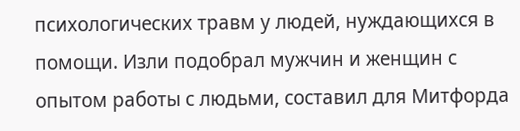психологических травм у людей, нуждающихся в помощи. Изли подобрал мужчин и женщин с опытом работы с людьми, составил для Митфорда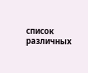список различных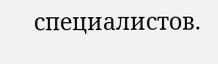специалистов.